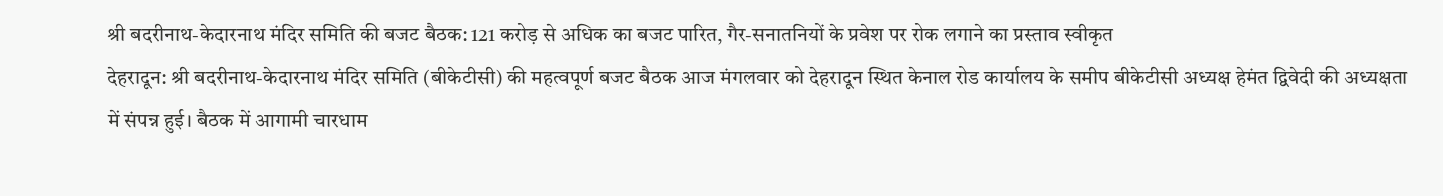श्री बदरीनाथ-केदारनाथ मंदिर समिति की बजट बैठक: 121 करोड़ से अधिक का बजट पारित, गैर-सनातनियों के प्रवेश पर रोक लगाने का प्रस्ताव स्वीकृत
देहरादून: श्री बदरीनाथ-केदारनाथ मंदिर समिति (बीकेटीसी) की महत्वपूर्ण बजट बैठक आज मंगलवार को देहरादून स्थित केनाल रोड कार्यालय के समीप बीकेटीसी अध्यक्ष हेमंत द्विवेदी की अध्यक्षता में संपन्न हुई। बैठक में आगामी चारधाम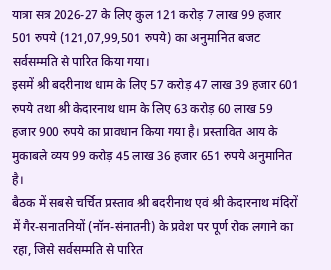यात्रा सत्र 2026-27 के लिए कुल 121 करोड़ 7 लाख 99 हजार 501 रुपये (121,07,99,501 रुपये) का अनुमानित बजट सर्वसम्मति से पारित किया गया।
इसमें श्री बदरीनाथ धाम के लिए 57 करोड़ 47 लाख 39 हजार 601 रुपये तथा श्री केदारनाथ धाम के लिए 63 करोड़ 60 लाख 59 हजार 900 रुपये का प्रावधान किया गया है। प्रस्तावित आय के मुकाबले व्यय 99 करोड़ 45 लाख 36 हजार 651 रुपये अनुमानित है।
बैठक में सबसे चर्चित प्रस्ताव श्री बदरीनाथ एवं श्री केदारनाथ मंदिरों में गैर-सनातनियों (नॉन-संनातनी) के प्रवेश पर पूर्ण रोक लगाने का रहा, जिसे सर्वसम्मति से पारित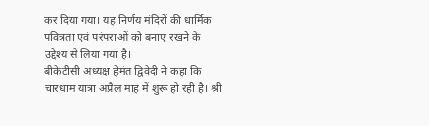कर दिया गया। यह निर्णय मंदिरों की धार्मिक पवित्रता एवं परंपराओं को बनाए रखने के उद्देश्य से लिया गया है।
बीकेटीसी अध्यक्ष हेमंत द्विवेदी ने कहा कि चारधाम यात्रा अप्रैल माह में शुरू हो रही है। श्री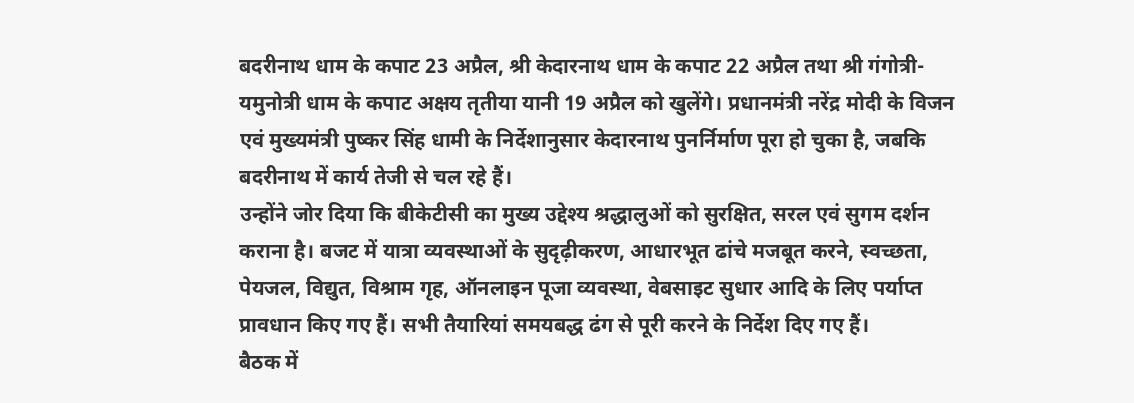बदरीनाथ धाम के कपाट 23 अप्रैल, श्री केदारनाथ धाम के कपाट 22 अप्रैल तथा श्री गंगोत्री-यमुनोत्री धाम के कपाट अक्षय तृतीया यानी 19 अप्रैल को खुलेंगे। प्रधानमंत्री नरेंद्र मोदी के विजन एवं मुख्यमंत्री पुष्कर सिंह धामी के निर्देशानुसार केदारनाथ पुनर्निर्माण पूरा हो चुका है, जबकि बदरीनाथ में कार्य तेजी से चल रहे हैं।
उन्होंने जोर दिया कि बीकेटीसी का मुख्य उद्देश्य श्रद्धालुओं को सुरक्षित, सरल एवं सुगम दर्शन कराना है। बजट में यात्रा व्यवस्थाओं के सुदृढ़ीकरण, आधारभूत ढांचे मजबूत करने, स्वच्छता, पेयजल, विद्युत, विश्राम गृह, ऑनलाइन पूजा व्यवस्था, वेबसाइट सुधार आदि के लिए पर्याप्त प्रावधान किए गए हैं। सभी तैयारियां समयबद्ध ढंग से पूरी करने के निर्देश दिए गए हैं।
बैठक में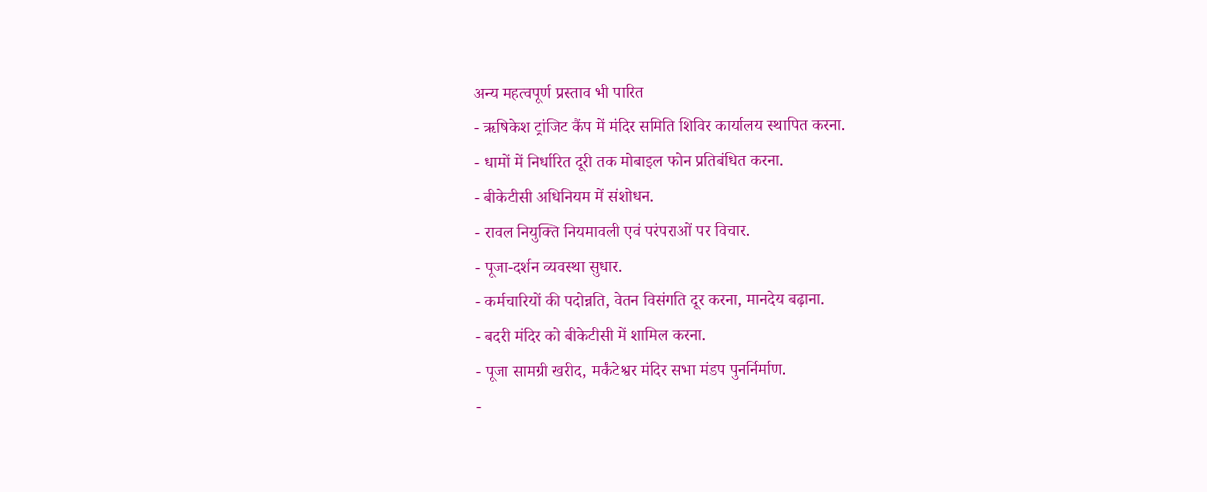अन्य महत्वपूर्ण प्रस्ताव भी पारित
- ऋषिकेश ट्रांजिट कैंप में मंदिर समिति शिविर कार्यालय स्थापित करना.
- धामों में निर्धारित दूरी तक मोबाइल फोन प्रतिबंधित करना.
- बीकेटीसी अधिनियम में संशोधन.
- रावल नियुक्ति नियमावली एवं परंपराओं पर विचार.
- पूजा-दर्शन व्यवस्था सुधार.
- कर्मचारियों की पदोन्नति, वेतन विसंगति दूर करना, मानदेय बढ़ाना.
- बदरी मंदिर को बीकेटीसी में शामिल करना.
- पूजा सामग्री खरीद, मर्कंटेश्वर मंदिर सभा मंडप पुनर्निर्माण.
-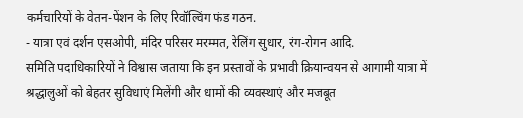कर्मचारियों के वेतन-पेंशन के लिए रिवॉल्विंग फंड गठन.
- यात्रा एवं दर्शन एसओपी, मंदिर परिसर मरम्मत, रेलिंग सुधार, रंग-रोगन आदि.
समिति पदाधिकारियों ने विश्वास जताया कि इन प्रस्तावों के प्रभावी क्रियान्वयन से आगामी यात्रा में श्रद्धालुओं को बेहतर सुविधाएं मिलेंगी और धामों की व्यवस्थाएं और मजबूत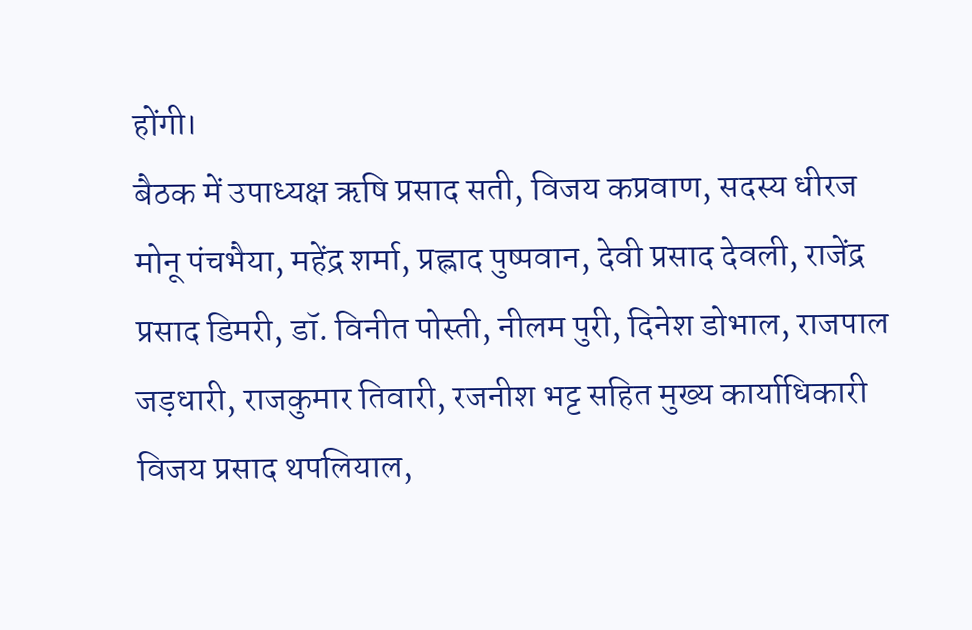होंगी।
बैठक में उपाध्यक्ष ऋषि प्रसाद सती, विजय कप्रवाण, सदस्य धीरज मोनू पंचभैया, महेंद्र शर्मा, प्रह्लाद पुष्पवान, देवी प्रसाद देवली, राजेंद्र प्रसाद डिमरी, डॉ. विनीत पोस्ती, नीलम पुरी, दिनेश डोभाल, राजपाल जड़धारी, राजकुमार तिवारी, रजनीश भट्ट सहित मुख्य कार्याधिकारी विजय प्रसाद थपलियाल,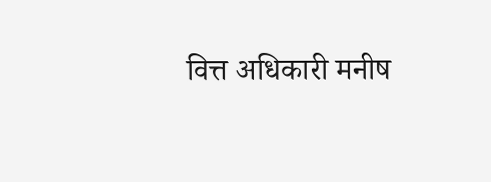वित्त अधिकारी मनीष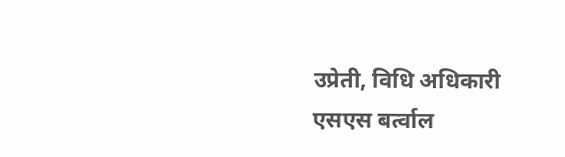उप्रेती, विधि अधिकारी एसएस बर्त्वाल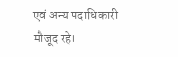एवं अन्य पदाधिकारी मौजूद रहे।